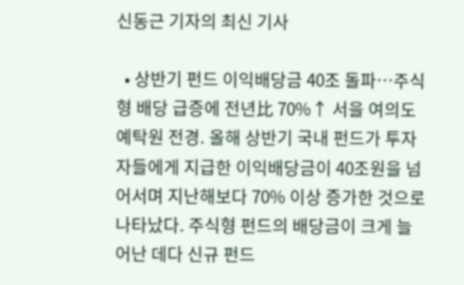신동근 기자의 최신 기사

  • 상반기 펀드 이익배당금 40조 돌파…주식형 배당 급증에 전년比 70%↑ 서을 여의도 예탁원 전경. 올해 상반기 국내 펀드가 투자자들에게 지급한 이익배당금이 40조원을 넘어서며 지난해보다 70% 이상 증가한 것으로 나타났다. 주식형 펀드의 배당금이 크게 늘어난 데다 신규 펀드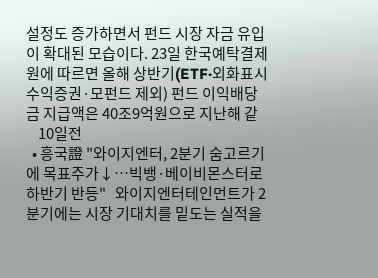설정도 증가하면서 펀드 시장 자금 유입이 확대된 모습이다. 23일 한국예탁결제원에 따르면 올해 상반기(ETF·외화표시 수익증권·모펀드 제외) 펀드 이익배당금 지급액은 40조9억원으로 지난해 같
    10일전
  • 흥국證 "와이지엔터, 2분기 숨고르기에 목표주가↓…빅뱅·베이비몬스터로 하반기 반등"   와이지엔터테인먼트가 2분기에는 시장 기대치를 밑도는 실적을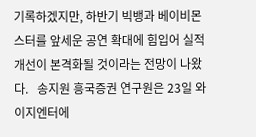기록하겠지만, 하반기 빅뱅과 베이비몬스터를 앞세운 공연 확대에 힘입어 실적 개선이 본격화될 것이라는 전망이 나왔다.   송지원 흥국증권 연구원은 23일 와이지엔터에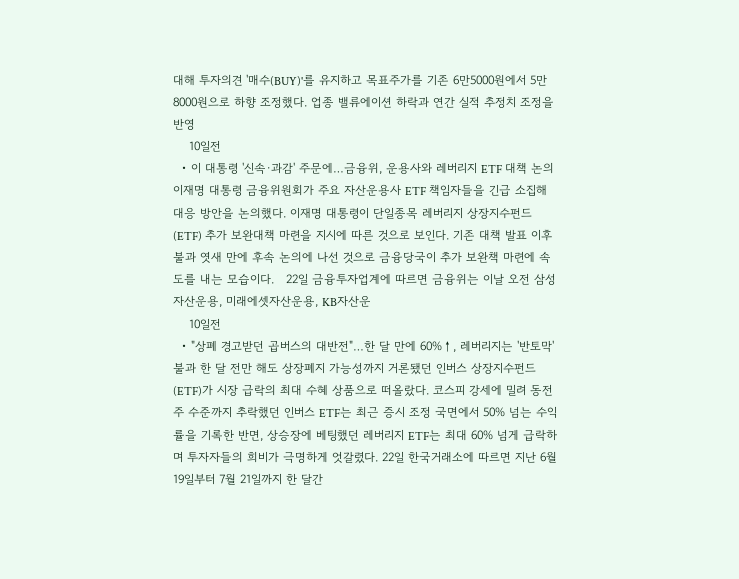대해 투자의견 '매수(BUY)'를 유지하고 목표주가를 기존 6만5000원에서 5만8000원으로 하향 조정했다. 업종 밸류에이션 하락과 연간 실적 추정치 조정을 반영
    10일전
  • 이 대통령 '신속·과감' 주문에…금융위, 운용사와 레버리지 ETF 대책 논의 이재명 대통령 금융위원회가 주요 자산운용사 ETF 책임자들을 긴급 소집해 대응 방안을 논의했다. 이재명 대통령이 단일종목 레버리지 상장지수펀드(ETF) 추가 보완대책 마련을 지시에 따른 것으로 보인다. 기존 대책 발표 이후 불과 엿새 만에 후속 논의에 나선 것으로 금융당국이 추가 보완책 마련에 속도를 내는 모습이다.   22일 금융투자업계에 따르면 금융위는 이날 오전 삼성자산운용, 미래에셋자산운용, KB자산운
    10일전
  • "상폐 경고받던 곱버스의 대반전"…한 달 만에 60%↑, 레버리지는 '반토막' 불과 한 달 전만 해도 상장폐지 가능성까지 거론됐던 인버스 상장지수펀드(ETF)가 시장 급락의 최대 수혜 상품으로 떠올랐다. 코스피 강세에 밀려 동전주 수준까지 추락했던 인버스 ETF는 최근 증시 조정 국면에서 50% 넘는 수익률을 기록한 반면, 상승장에 베팅했던 레버리지 ETF는 최대 60% 넘게 급락하며 투자자들의 희비가 극명하게 엇갈렸다. 22일 한국거래소에 따르면 지난 6월 19일부터 7월 21일까지 한 달간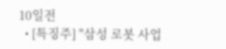10일전
  • [특징주] "삼성 로봇 사업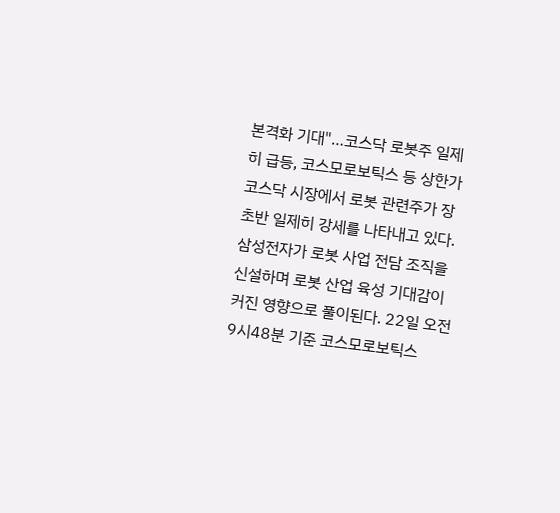본격화 기대"…코스닥 로봇주 일제히 급등, 코스모로보틱스 등 상한가 코스닥 시장에서 로봇 관련주가 장 초반 일제히 강세를 나타내고 있다. 삼성전자가 로봇 사업 전담 조직을 신설하며 로봇 산업 육성 기대감이 커진 영향으로 풀이된다. 22일 오전 9시48분 기준 코스모로보틱스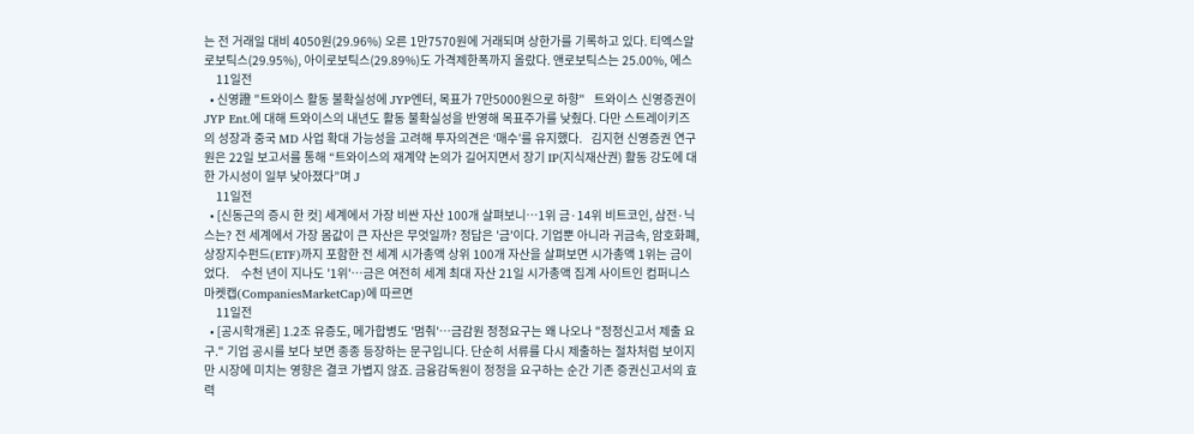는 전 거래일 대비 4050원(29.96%) 오른 1만7570원에 거래되며 상한가를 기록하고 있다. 티엑스알로보틱스(29.95%), 아이로보틱스(29.89%)도 가격제한폭까지 올랐다. 앤로보틱스는 25.00%, 에스
    11일전
  • 신영證 "트와이스 활동 불확실성에 JYP엔터, 목표가 7만5000원으로 하향"   트와이스 신영증권이 JYP Ent.에 대해 트와이스의 내년도 활동 불확실성을 반영해 목표주가를 낮췄다. 다만 스트레이키즈의 성장과 중국 MD 사업 확대 가능성을 고려해 투자의견은 ‘매수’를 유지했다.   김지현 신영증권 연구원은 22일 보고서를 통해 “트와이스의 재계약 논의가 길어지면서 장기 IP(지식재산권) 활동 강도에 대한 가시성이 일부 낮아졌다”며 J
    11일전
  • [신동근의 증시 한 컷] 세계에서 가장 비싼 자산 100개 살펴보니…1위 금·14위 비트코인, 삼전·닉스는? 전 세계에서 가장 몸값이 큰 자산은 무엇일까? 정답은 '금'이다. 기업뿐 아니라 귀금속, 암호화폐, 상장지수펀드(ETF)까지 포함한 전 세계 시가총액 상위 100개 자산을 살펴보면 시가총액 1위는 금이었다.    수천 년이 지나도 '1위'…금은 여전히 세계 최대 자산 21일 시가총액 집계 사이트인 컴퍼니스마켓캡(CompaniesMarketCap)에 따르면
    11일전
  • [공시학개론] 1.2조 유증도, 메가합병도 '멈춰'…금감원 정정요구는 왜 나오나 "정정신고서 제출 요구." 기업 공시를 보다 보면 종종 등장하는 문구입니다. 단순히 서류를 다시 제출하는 절차처럼 보이지만 시장에 미치는 영향은 결코 가볍지 않죠. 금융감독원이 정정을 요구하는 순간 기존 증권신고서의 효력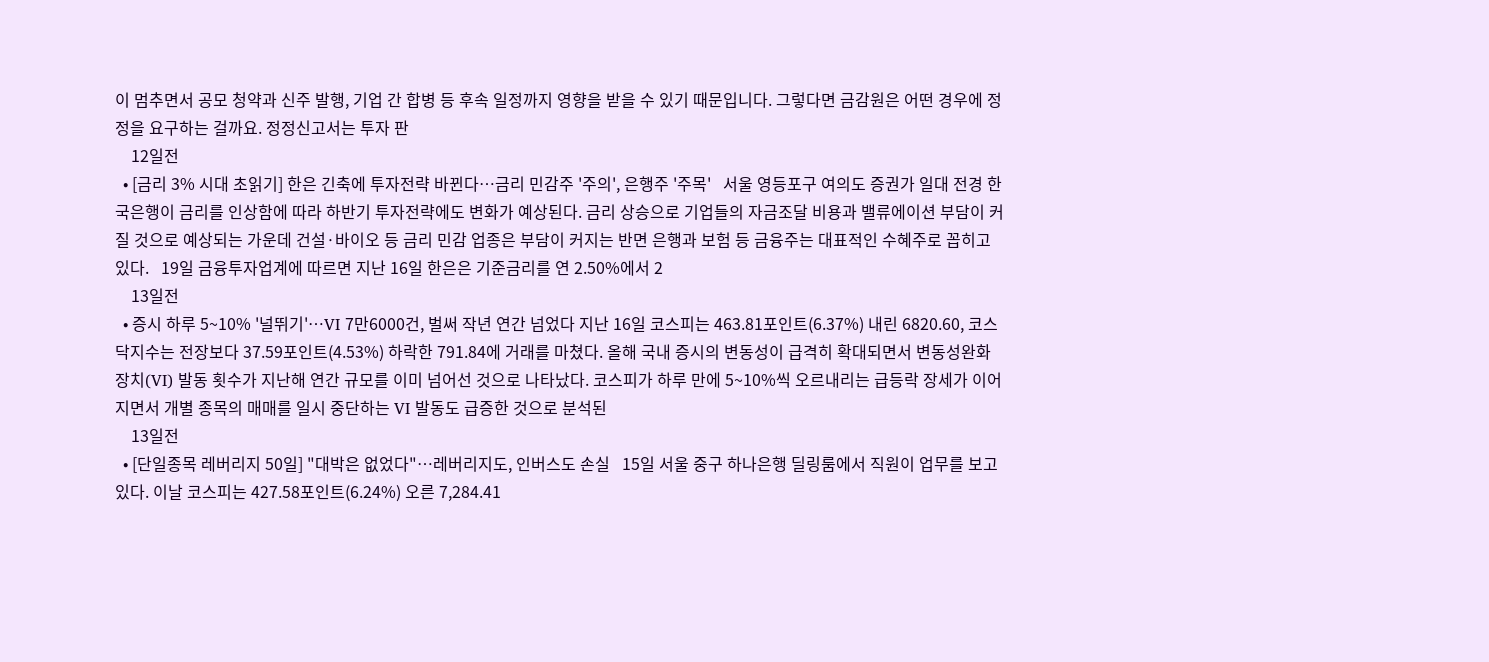이 멈추면서 공모 청약과 신주 발행, 기업 간 합병 등 후속 일정까지 영향을 받을 수 있기 때문입니다. 그렇다면 금감원은 어떤 경우에 정정을 요구하는 걸까요. 정정신고서는 투자 판
    12일전
  • [금리 3% 시대 초읽기] 한은 긴축에 투자전략 바뀐다…금리 민감주 '주의', 은행주 '주목'   서울 영등포구 여의도 증권가 일대 전경 한국은행이 금리를 인상함에 따라 하반기 투자전략에도 변화가 예상된다. 금리 상승으로 기업들의 자금조달 비용과 밸류에이션 부담이 커질 것으로 예상되는 가운데 건설·바이오 등 금리 민감 업종은 부담이 커지는 반면 은행과 보험 등 금융주는 대표적인 수혜주로 꼽히고 있다.   19일 금융투자업계에 따르면 지난 16일 한은은 기준금리를 연 2.50%에서 2
    13일전
  • 증시 하루 5~10% '널뛰기'…VI 7만6000건, 벌써 작년 연간 넘었다 지난 16일 코스피는 463.81포인트(6.37%) 내린 6820.60, 코스닥지수는 전장보다 37.59포인트(4.53%) 하락한 791.84에 거래를 마쳤다. 올해 국내 증시의 변동성이 급격히 확대되면서 변동성완화장치(VI) 발동 횟수가 지난해 연간 규모를 이미 넘어선 것으로 나타났다. 코스피가 하루 만에 5~10%씩 오르내리는 급등락 장세가 이어지면서 개별 종목의 매매를 일시 중단하는 VI 발동도 급증한 것으로 분석된
    13일전
  • [단일종목 레버리지 50일] "대박은 없었다"…레버리지도, 인버스도 손실   15일 서울 중구 하나은행 딜링룸에서 직원이 업무를 보고 있다. 이날 코스피는 427.58포인트(6.24%) 오른 7,284.41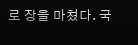로 장을 마쳤다. 국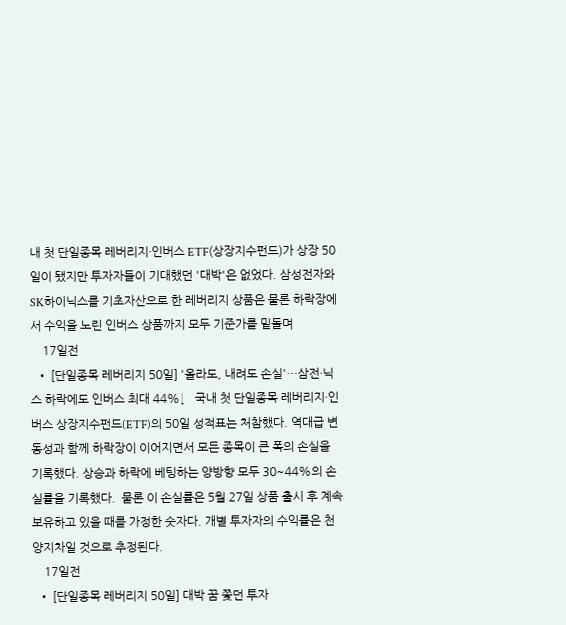내 첫 단일종목 레버리지·인버스 ETF(상장지수펀드)가 상장 50일이 됐지만 투자자들이 기대했던 '대박'은 없었다. 삼성전자와 SK하이닉스를 기초자산으로 한 레버리지 상품은 물론 하락장에서 수익을 노린 인버스 상품까지 모두 기준가를 밑돌며
    17일전
  • [단일종목 레버리지 50일] '올라도, 내려도 손실'…삼전·닉스 하락에도 인버스 최대 44%↓   국내 첫 단일종목 레버리지·인버스 상장지수펀드(ETF)의 50일 성적표는 처참했다. 역대급 변동성과 함께 하락장이 이어지면서 모든 종목이 큰 폭의 손실을 기록했다. 상승과 하락에 베팅하는 양방향 모두 30~44%의 손실률을 기록했다.  물론 이 손실률은 5월 27일 상품 출시 후 계속 보유하고 있을 때를 가정한 숫자다. 개별 투자자의 수익률은 천양지차일 것으로 추정된다.
    17일전
  • [단일종목 레버리지 50일] 대박 꿈 쫓던 투자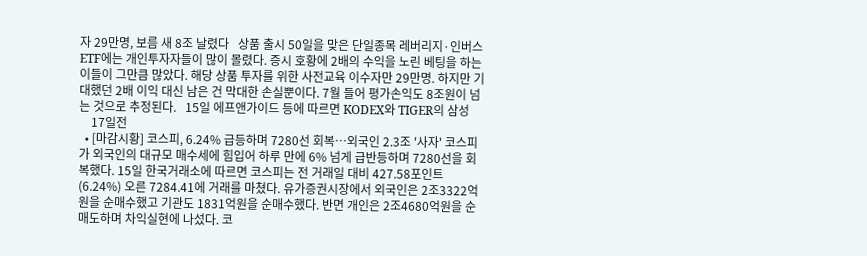자 29만명, 보름 새 8조 날렸다   상품 출시 50일을 맞은 단일종목 레버리지·인버스 ETF에는 개인투자자들이 많이 몰렸다. 증시 호황에 2배의 수익을 노린 베팅을 하는 이들이 그만큼 많았다. 해당 상품 투자를 위한 사전교육 이수자만 29만명. 하지만 기대했던 2배 이익 대신 남은 건 막대한 손실뿐이다. 7월 들어 평가손익도 8조원이 넘는 것으로 추정된다.   15일 에프앤가이드 등에 따르면 KODEX와 TIGER의 삼성
    17일전
  • [마감시황] 코스피, 6.24% 급등하며 7280선 회복…외국인 2.3조 '사자' 코스피가 외국인의 대규모 매수세에 힘입어 하루 만에 6% 넘게 급반등하며 7280선을 회복했다. 15일 한국거래소에 따르면 코스피는 전 거래일 대비 427.58포인트(6.24%) 오른 7284.41에 거래를 마쳤다. 유가증권시장에서 외국인은 2조3322억원을 순매수했고 기관도 1831억원을 순매수했다. 반면 개인은 2조4680억원을 순매도하며 차익실현에 나섰다. 코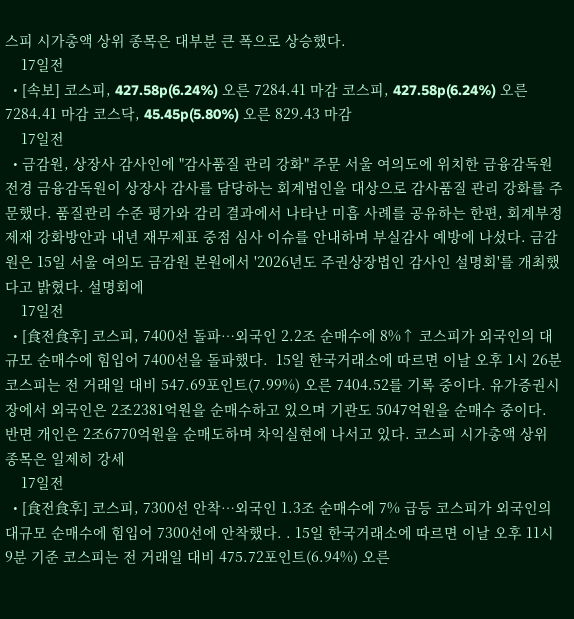스피 시가총액 상위 종목은 대부분 큰 폭으로 상승했다.
    17일전
  • [속보] 코스피, 427.58p(6.24%) 오른 7284.41 마감 코스피, 427.58p(6.24%) 오른 7284.41 마감 코스닥, 45.45p(5.80%) 오른 829.43 마감
    17일전
  • 금감원, 상장사 감사인에 "감사품질 관리 강화" 주문 서울 여의도에 위치한 금융감독원 전경 금융감독원이 상장사 감사를 담당하는 회계법인을 대상으로 감사품질 관리 강화를 주문했다. 품질관리 수준 평가와 감리 결과에서 나타난 미흡 사례를 공유하는 한편, 회계부정 제재 강화방안과 내년 재무제표 중점 심사 이슈를 안내하며 부실감사 예방에 나섰다. 금감원은 15일 서울 여의도 금감원 본원에서 '2026년도 주권상장법인 감사인 설명회'를 개최했다고 밝혔다. 설명회에
    17일전
  • [食전食후] 코스피, 7400선 돌파…외국인 2.2조 순매수에 8%↑ 코스피가 외국인의 대규모 순매수에 힘입어 7400선을 돌파했다.  15일 한국거래소에 따르면 이날 오후 1시 26분 코스피는 전 거래일 대비 547.69포인트(7.99%) 오른 7404.52를 기록 중이다. 유가증권시장에서 외국인은 2조2381억원을 순매수하고 있으며 기관도 5047억원을 순매수 중이다. 반면 개인은 2조6770억원을 순매도하며 차익실현에 나서고 있다. 코스피 시가총액 상위 종목은 일제히 강세
    17일전
  • [食전食후] 코스피, 7300선 안착…외국인 1.3조 순매수에 7% 급등 코스피가 외국인의 대규모 순매수에 힘입어 7300선에 안착했다. . 15일 한국거래소에 따르면 이날 오후 11시 9분 기준 코스피는 전 거래일 대비 475.72포인트(6.94%) 오른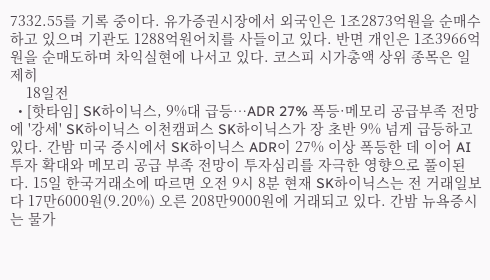7332.55를 기록 중이다. 유가증권시장에서 외국인은 1조2873억원을 순매수하고 있으며 기관도 1288억원어치를 사들이고 있다. 반면 개인은 1조3966억원을 순매도하며 차익실현에 나서고 있다. 코스피 시가총액 상위 종목은 일제히
    18일전
  • [핫타임] SK하이닉스, 9%대 급등…ADR 27% 폭등·메모리 공급부족 전망에 '강세' SK하이닉스 이천캠퍼스 SK하이닉스가 장 초반 9% 넘게 급등하고 있다. 간밤 미국 증시에서 SK하이닉스 ADR이 27% 이상 폭등한 데 이어 AI 투자 확대와 메모리 공급 부족 전망이 투자심리를 자극한 영향으로 풀이된다. 15일 한국거래소에 따르면 오전 9시 8분 현재 SK하이닉스는 전 거래일보다 17만6000원(9.20%) 오른 208만9000원에 거래되고 있다. 간밤 뉴욕증시는 물가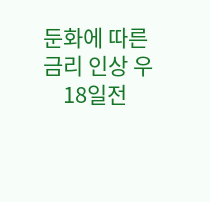둔화에 따른 금리 인상 우
    18일전